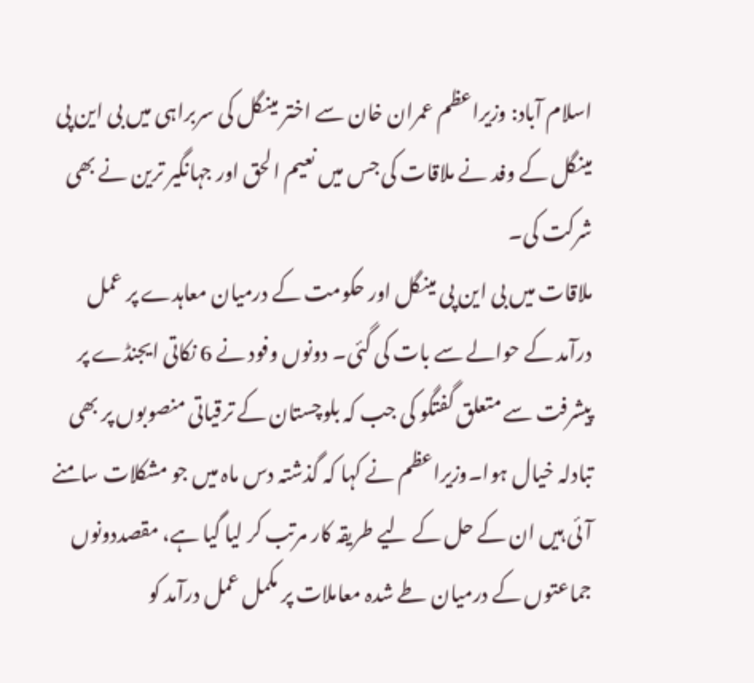اسلام آباد: وزیراعظم عمران خان سے اختر مینگل کی سربراہی میں بی این پی مینگل کے وفد نے ملاقات کی جس میں نعیم الحق اور جہانگیر ترین نے بھی شرکت کی۔
ملاقات میں بی این پی مینگل اور حکومت کے درمیان معاہدے پر عمل درآمد کے حوالے سے بات کی گئی۔ دونوں وفود نے 6 نکاتی ایجنڈے پر پیشرفت سے متعلق گفتگو کی جب کہ بلوچستان کے ترقیاتی منصوبوں پر بھی تبادلہ خیال ہوا۔وزیراعظم نے کہا کہ گذشتہ دس ماہ میں جو مشکلات سامنے آئی ہیں ان کے حل کے لیے طریقہ کار مرتب کر لیا گیا ہے، مقصددونوں جماعتوں کے درمیان طے شدہ معاملات پر مکمل عمل درآمد کو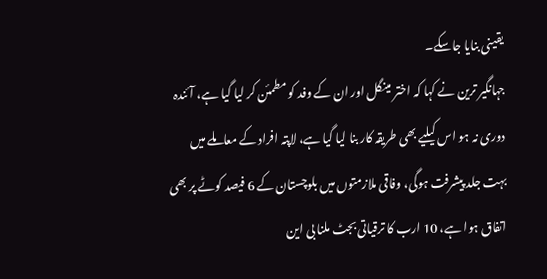یقینی بنایا جاسکے۔
جہانگیر ترین نے کہا کہ اختر مینگل اور ان کے وفد کو مطمئن کر لیا گیا ہے، آئندہ دوری نہ ہو اس کیلیے بھی طریقہ کار بنا لیا گیا ہے، لاپتہ افراد کے معاملے میں بہت جلد پیشرفت ہوگی، وفاقی ملازمتوں میں بلوچستان کے 6 فیصد کوٹے پر بھی اتفاق ہوا ہے، 10 ارب کا ترقیاتی بجٹ ملنا بی این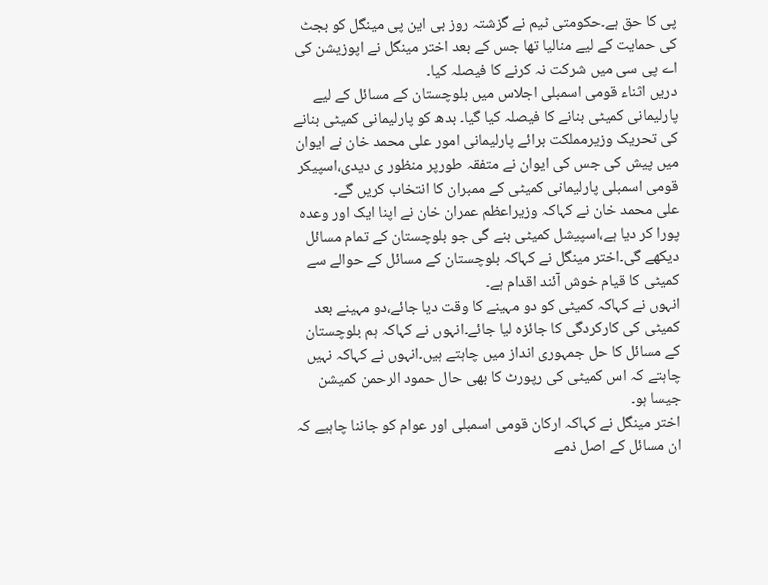پی کا حق ہے۔حکومتی ٹیم نے گزشتہ روز بی این پی مینگل کو بجٹ کی حمایت کے لیے منالیا تھا جس کے بعد اختر مینگل نے اپوزیشن کی اے پی سی میں شرکت نہ کرنے کا فیصلہ کیا۔
دریں اثناء قومی اسمبلی اجلاس میں بلوچستان کے مسائل کے لیے پارلیمانی کمیٹی بنانے کا فیصلہ کیا گیا۔ بدھ کو پارلیمانی کمیٹی بنانے کی تحریک وزیرمملکت برائے پارلیمانی امور علی محمد خان نے ایوان میں پیش کی جس کی ایوان نے متفقہ طورپر منظور ی دیدی،اسپیکر قومی اسمبلی پارلیمانی کمیٹی کے ممبران کا انتخاب کریں گے۔
علی محمد خان نے کہاکہ وزیراعظم عمران خان نے اپنا ایک اور وعدہ پورا کر دیا ہے،اسپیشل کمیٹی بنے گی جو بلوچستان کے تمام مسائل دیکھے گی۔اختر مینگل نے کہاکہ بلوچستان کے مسائل کے حوالے سے کمیٹی کا قیام خوش آئند اقدام ہے۔
انہوں نے کہاکہ کمیٹی کو دو مہینے کا وقت دیا جائے،دو مہینے بعد کمیٹی کی کارکردگی کا جائزہ لیا جائے۔انہوں نے کہاکہ ہم بلوچستان کے مسائل کا حل جمہوری انداز میں چاہتے ہیں۔انہوں نے کہاکہ نہیں چاہتے کہ اس کمیٹی کی رپورٹ کا بھی حال حمود الرحمن کمیشن جیسا ہو۔
اختر مینگل نے کہاکہ ارکان قومی اسمبلی اور عوام کو جاننا چاہیے کہ ان مسائل کے اصل ذمے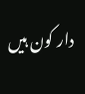دار کون ہیں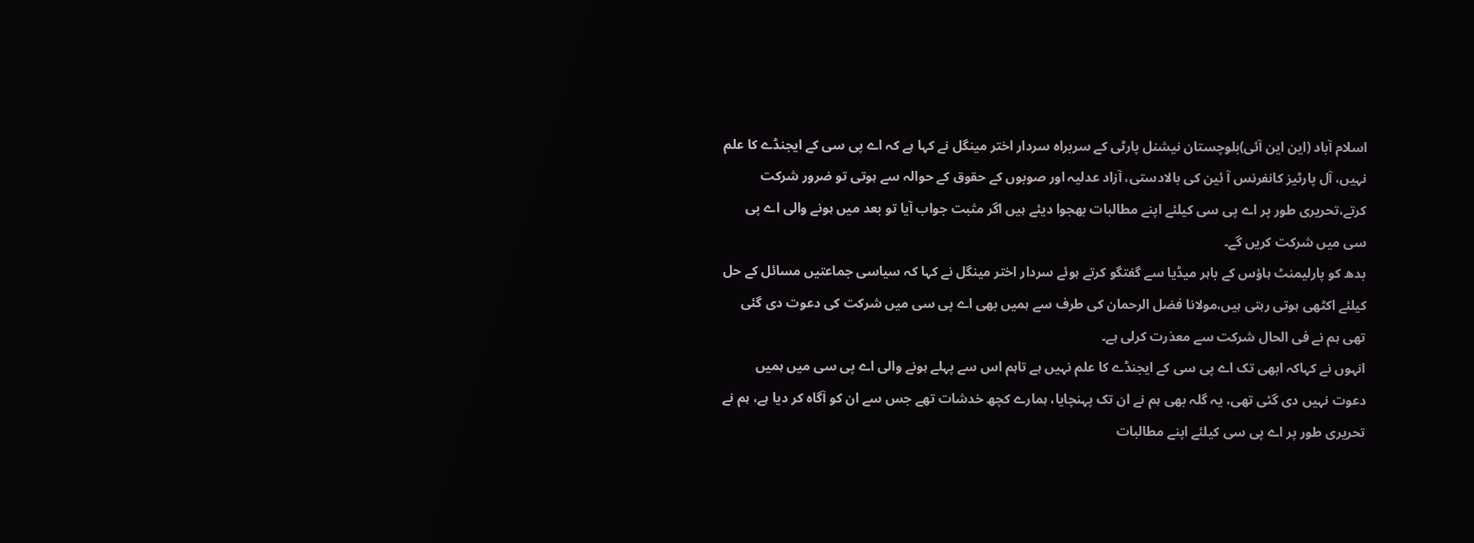اسلام آباد (این این آئی)بلوچستان نیشنل پارٹی کے سربراہ سردار اختر مینگل نے کہا ہے کہ اے پی سی کے ایجنڈے کا علم نہیں، آل پارٹیز کانفرنس آ ئین کی بالادستی، آزاد عدلیہ اور صوبوں کے حقوق کے حوالہ سے ہوتی تو ضرور شرکت کرتے،تحریری طور پر اے پی سی کیلئے اپنے مطالبات بھجوا دیئے ہیں اگر مثبت جواب آیا تو بعد میں ہونے والی اے پی سی میں شرکت کریں گے۔
بدھ کو پارلیمنٹ ہاؤس کے باہر میڈیا سے گفتگو کرتے ہوئے سردار اختر مینگل نے کہا کہ سیاسی جماعتیں مسائل کے حل کیلئے اکٹھی ہوتی رہتی ہیں،مولانا فضل الرحمان کی طرف سے ہمیں بھی اے پی سی میں شرکت کی دعوت دی گئی تھی ہم نے فی الحال شرکت سے معذرت کرلی ہے۔
انہوں نے کہاکہ ابھی تک اے پی سی کے ایجنڈے کا علم نہیں ہے تاہم اس سے پہلے ہونے والی اے پی سی میں ہمیں دعوت نہیں دی گئی تھی، یہ گلہ بھی ہم نے ان تک پہنچایا، ہمارے کچھ خدشات تھے جس سے ان کو آگاہ کر دیا ہے، ہم نے تحریری طور پر اے پی سی کیلئے اپنے مطالبات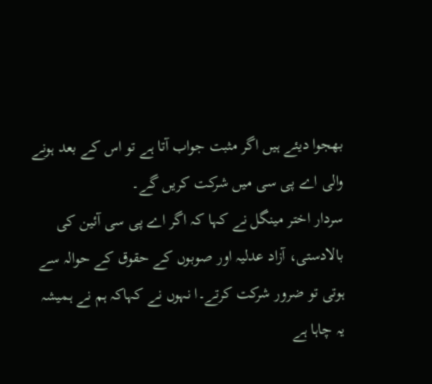بھجوا دیئے ہیں اگر مثبت جواب آتا ہے تو اس کے بعد ہونے والی اے پی سی میں شرکت کریں گے۔
سردار اختر مینگل نے کہا کہ اگر اے پی سی آئین کی بالادستی، آزاد عدلیہ اور صوبوں کے حقوق کے حوالہ سے ہوتی تو ضرور شرکت کرتے۔ا نہوں نے کہاکہ ہم نے ہمیشہ یہ چاہا ہے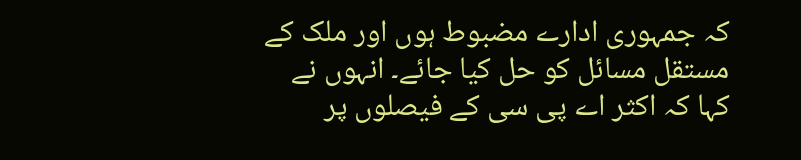کہ جمہوری ادارے مضبوط ہوں اور ملک کے مستقل مسائل کو حل کیا جائے۔ انہوں نے کہا کہ اکثر اے پی سی کے فیصلوں پر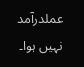عملدرآمد نہیں ہوا۔